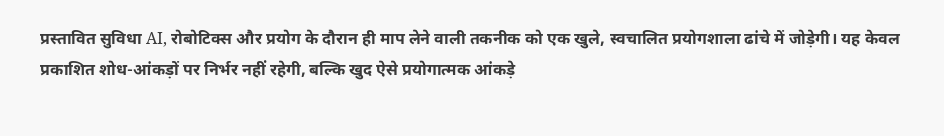प्रस्तावित सुविधा AI, रोबोटिक्स और प्रयोग के दौरान ही माप लेने वाली तकनीक को एक खुले, स्वचालित प्रयोगशाला ढांचे में जोड़ेगी। यह केवल प्रकाशित शोध-आंकड़ों पर निर्भर नहीं रहेगी, बल्कि खुद ऐसे प्रयोगात्मक आंकड़े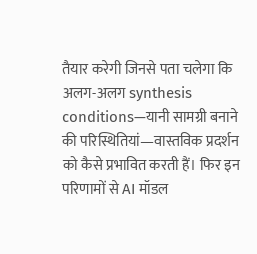तैयार करेगी जिनसे पता चलेगा कि अलग-अलग synthesis conditions—यानी सामग्री बनाने की परिस्थितियां—वास्तविक प्रदर्शन को कैसे प्रभावित करती हैं। फिर इन परिणामों से AI मॉडल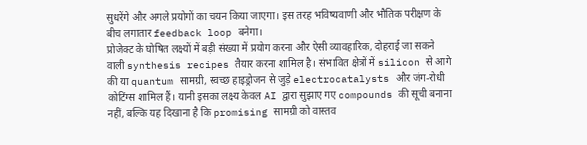सुधरेंगे और अगले प्रयोगों का चयन किया जाएगा। इस तरह भविष्यवाणी और भौतिक परीक्षण के बीच लगातार feedback loop बनेगा।
प्रोजेक्ट के घोषित लक्ष्यों में बड़ी संख्या में प्रयोग करना और ऐसी व्यावहारिक, दोहराई जा सकने वाली synthesis recipes तैयार करना शामिल है। संभावित क्षेत्रों में silicon से आगे की या quantum सामग्री, स्वच्छ हाइड्रोजन से जुड़े electrocatalysts और जंग-रोधी कोटिंग्स शामिल हैं। यानी इसका लक्ष्य केवल AI द्वारा सुझाए गए compounds की सूची बनाना नहीं, बल्कि यह दिखाना है कि promising सामग्री को वास्तव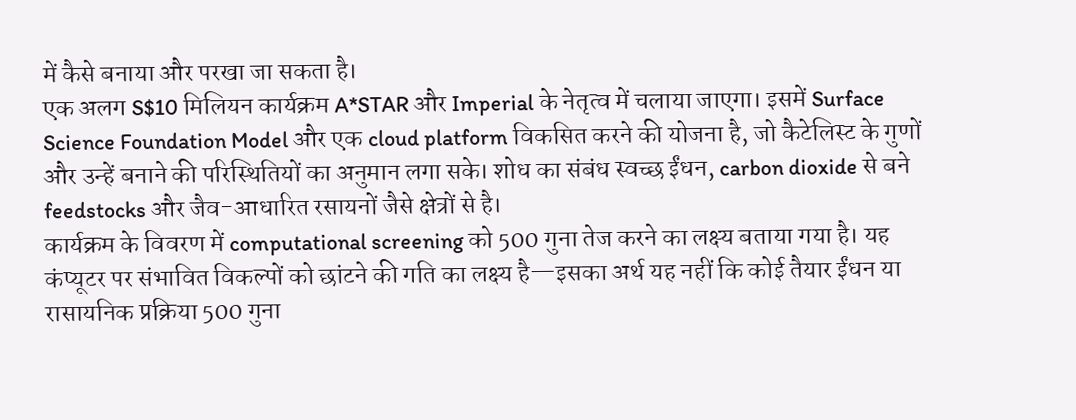में कैसे बनाया और परखा जा सकता है।
एक अलग S$10 मिलियन कार्यक्रम A*STAR और Imperial के नेतृत्व में चलाया जाएगा। इसमें Surface Science Foundation Model और एक cloud platform विकसित करने की योजना है, जो कैटेलिस्ट के गुणों और उन्हें बनाने की परिस्थितियों का अनुमान लगा सके। शोध का संबंध स्वच्छ ईंधन, carbon dioxide से बने feedstocks और जैव-आधारित रसायनों जैसे क्षेत्रों से है।
कार्यक्रम के विवरण में computational screening को 500 गुना तेज करने का लक्ष्य बताया गया है। यह कंप्यूटर पर संभावित विकल्पों को छांटने की गति का लक्ष्य है—इसका अर्थ यह नहीं कि कोई तैयार ईंधन या रासायनिक प्रक्रिया 500 गुना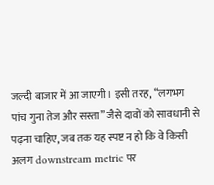जल्दी बाजार में आ जाएगी। इसी तरह, “लगभग पांच गुना तेज और सस्ता” जैसे दावों को सावधानी से पढ़ना चाहिए, जब तक यह स्पष्ट न हो कि वे किसी अलग downstream metric पर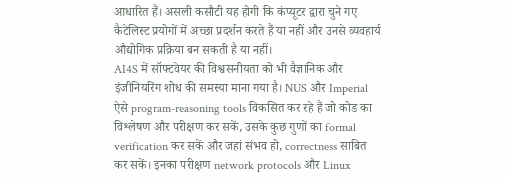आधारित हैं। असली कसौटी यह होगी कि कंप्यूटर द्वारा चुने गए कैटेलिस्ट प्रयोगों में अच्छा प्रदर्शन करते हैं या नहीं और उनसे व्यवहार्य औद्योगिक प्रक्रिया बन सकती है या नहीं।
AI4S में सॉफ्टवेयर की विश्वसनीयता को भी वैज्ञानिक और इंजीनियरिंग शोध की समस्या माना गया है। NUS और Imperial ऐसे program-reasoning tools विकसित कर रहे हैं जो कोड का विश्लेषण और परीक्षण कर सकें, उसके कुछ गुणों का formal verification कर सकें और जहां संभव हो, correctness साबित कर सकें। इनका परीक्षण network protocols और Linux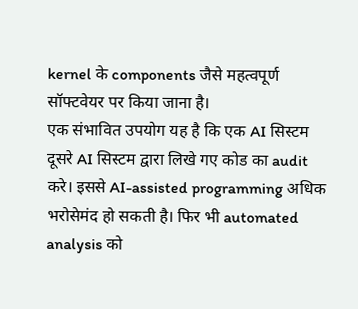kernel के components जैसे महत्वपूर्ण सॉफ्टवेयर पर किया जाना है।
एक संभावित उपयोग यह है कि एक AI सिस्टम दूसरे AI सिस्टम द्वारा लिखे गए कोड का audit करे। इससे AI-assisted programming अधिक भरोसेमंद हो सकती है। फिर भी automated analysis को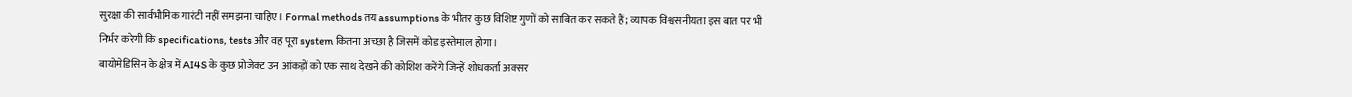सुरक्षा की सार्वभौमिक गारंटी नहीं समझना चाहिए। Formal methods तय assumptions के भीतर कुछ विशिष्ट गुणों को साबित कर सकते हैं; व्यापक विश्वसनीयता इस बात पर भी निर्भर करेगी कि specifications, tests और वह पूरा system कितना अच्छा है जिसमें कोड इस्तेमाल होगा।
बायोमेडिसिन के क्षेत्र में AI4S के कुछ प्रोजेक्ट उन आंकड़ों को एक साथ देखने की कोशिश करेंगे जिन्हें शोधकर्ता अक्सर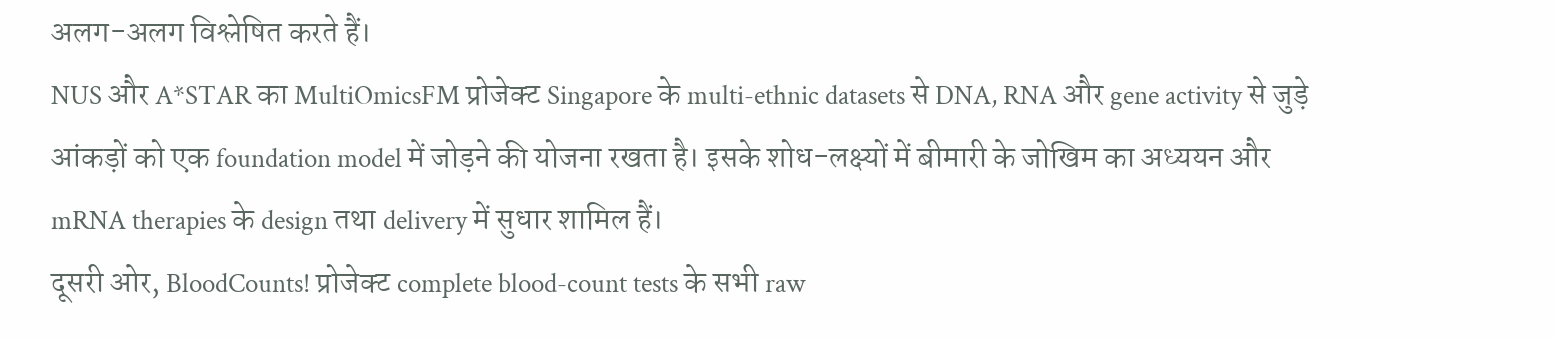अलग-अलग विश्लेषित करते हैं।
NUS और A*STAR का MultiOmicsFM प्रोजेक्ट Singapore के multi-ethnic datasets से DNA, RNA और gene activity से जुड़े आंकड़ों को एक foundation model में जोड़ने की योजना रखता है। इसके शोध-लक्ष्यों में बीमारी के जोखिम का अध्ययन और mRNA therapies के design तथा delivery में सुधार शामिल हैं।
दूसरी ओर, BloodCounts! प्रोजेक्ट complete blood-count tests के सभी raw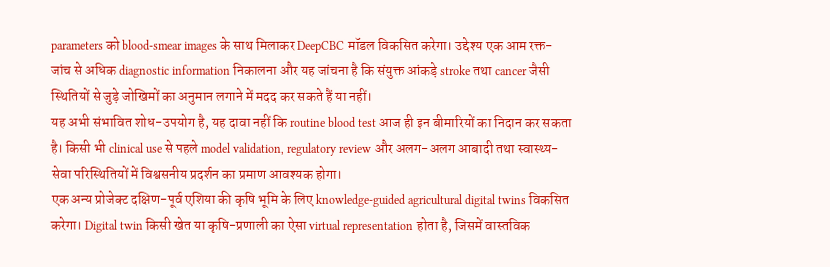parameters को blood-smear images के साथ मिलाकर DeepCBC मॉडल विकसित करेगा। उद्देश्य एक आम रक्त-जांच से अधिक diagnostic information निकालना और यह जांचना है कि संयुक्त आंकड़े stroke तथा cancer जैसी स्थितियों से जुड़े जोखिमों का अनुमान लगाने में मदद कर सकते हैं या नहीं।
यह अभी संभावित शोध-उपयोग है, यह दावा नहीं कि routine blood test आज ही इन बीमारियों का निदान कर सकता है। किसी भी clinical use से पहले model validation, regulatory review और अलग-अलग आबादी तथा स्वास्थ्य-सेवा परिस्थितियों में विश्वसनीय प्रदर्शन का प्रमाण आवश्यक होगा।
एक अन्य प्रोजेक्ट दक्षिण-पूर्व एशिया की कृषि भूमि के लिए knowledge-guided agricultural digital twins विकसित करेगा। Digital twin किसी खेत या कृषि-प्रणाली का ऐसा virtual representation होता है, जिसमें वास्तविक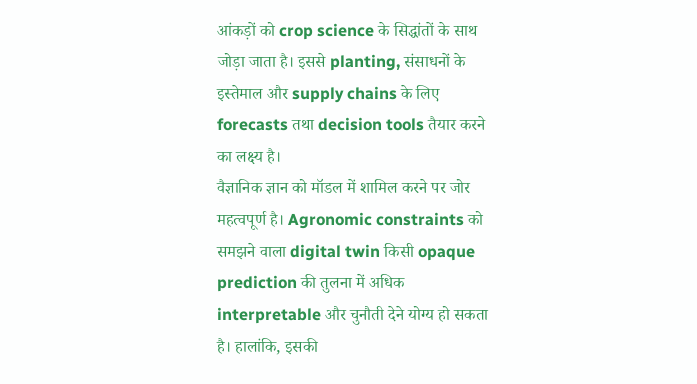आंकड़ों को crop science के सिद्धांतों के साथ जोड़ा जाता है। इससे planting, संसाधनों के इस्तेमाल और supply chains के लिए forecasts तथा decision tools तैयार करने का लक्ष्य है।
वैज्ञानिक ज्ञान को मॉडल में शामिल करने पर जोर महत्वपूर्ण है। Agronomic constraints को समझने वाला digital twin किसी opaque prediction की तुलना में अधिक interpretable और चुनौती देने योग्य हो सकता है। हालांकि, इसकी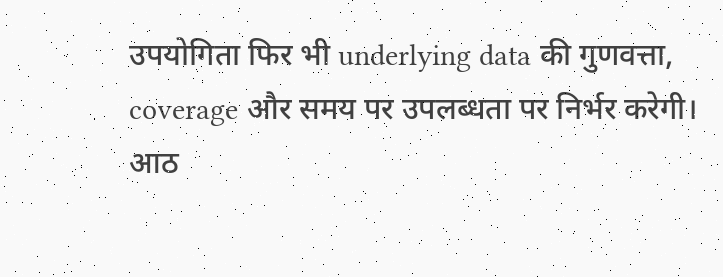उपयोगिता फिर भी underlying data की गुणवत्ता, coverage और समय पर उपलब्धता पर निर्भर करेगी।
आठ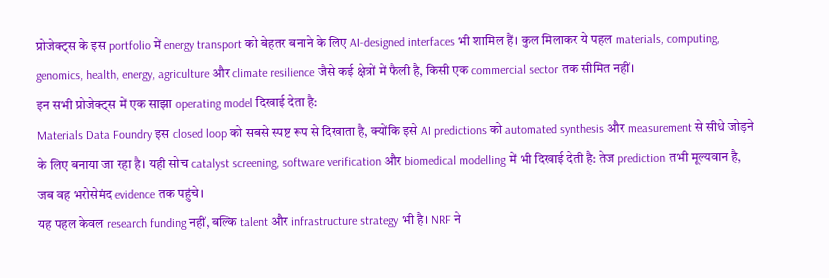प्रोजेक्ट्स के इस portfolio में energy transport को बेहतर बनाने के लिए AI-designed interfaces भी शामिल हैं। कुल मिलाकर ये पहल materials, computing, genomics, health, energy, agriculture और climate resilience जैसे कई क्षेत्रों में फैली है, किसी एक commercial sector तक सीमित नहीं।
इन सभी प्रोजेक्ट्स में एक साझा operating model दिखाई देता है:
Materials Data Foundry इस closed loop को सबसे स्पष्ट रूप से दिखाता है, क्योंकि इसे AI predictions को automated synthesis और measurement से सीधे जोड़ने के लिए बनाया जा रहा है। यही सोच catalyst screening, software verification और biomedical modelling में भी दिखाई देती है: तेज prediction तभी मूल्यवान है, जब वह भरोसेमंद evidence तक पहुंचे।
यह पहल केवल research funding नहीं, बल्कि talent और infrastructure strategy भी है। NRF ने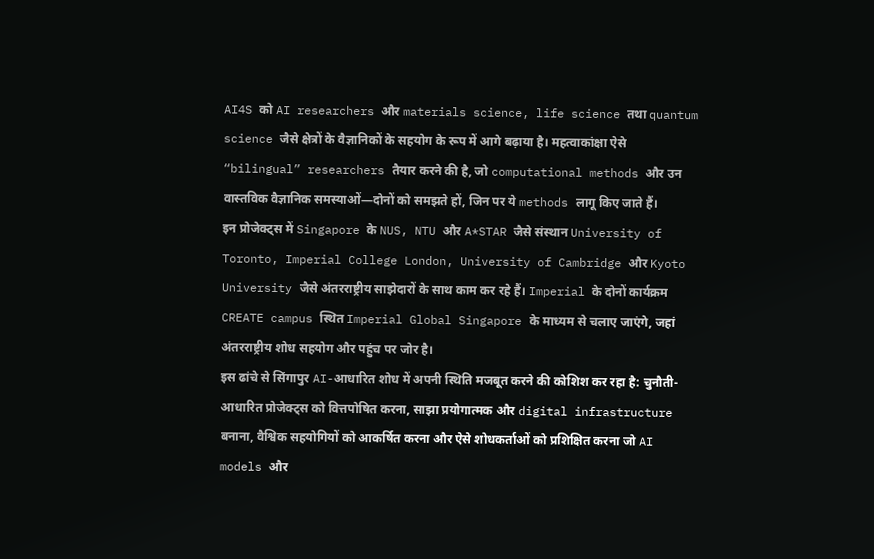AI4S को AI researchers और materials science, life science तथा quantum science जैसे क्षेत्रों के वैज्ञानिकों के सहयोग के रूप में आगे बढ़ाया है। महत्वाकांक्षा ऐसे “bilingual” researchers तैयार करने की है, जो computational methods और उन वास्तविक वैज्ञानिक समस्याओं—दोनों को समझते हों, जिन पर ये methods लागू किए जाते हैं।
इन प्रोजेक्ट्स में Singapore के NUS, NTU और A*STAR जैसे संस्थान University of Toronto, Imperial College London, University of Cambridge और Kyoto University जैसे अंतरराष्ट्रीय साझेदारों के साथ काम कर रहे हैं। Imperial के दोनों कार्यक्रम CREATE campus स्थित Imperial Global Singapore के माध्यम से चलाए जाएंगे, जहां अंतरराष्ट्रीय शोध सहयोग और पहुंच पर जोर है।
इस ढांचे से सिंगापुर AI-आधारित शोध में अपनी स्थिति मजबूत करने की कोशिश कर रहा है: चुनौती-आधारित प्रोजेक्ट्स को वित्तपोषित करना, साझा प्रयोगात्मक और digital infrastructure बनाना, वैश्विक सहयोगियों को आकर्षित करना और ऐसे शोधकर्ताओं को प्रशिक्षित करना जो AI models और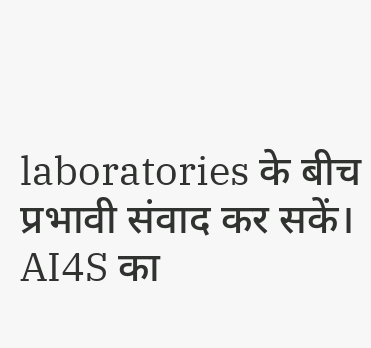laboratories के बीच प्रभावी संवाद कर सकें।
AI4S का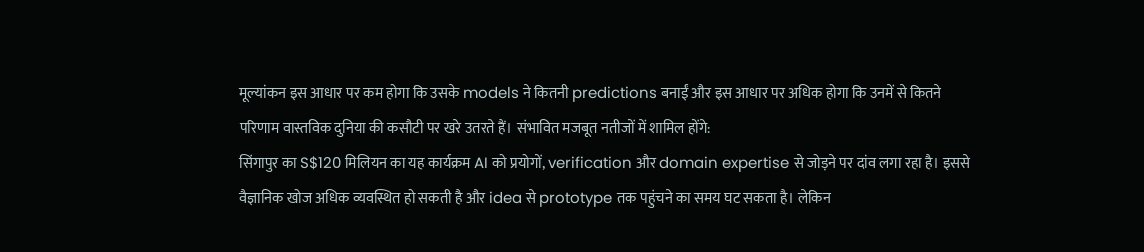मूल्यांकन इस आधार पर कम होगा कि उसके models ने कितनी predictions बनाईं और इस आधार पर अधिक होगा कि उनमें से कितने परिणाम वास्तविक दुनिया की कसौटी पर खरे उतरते हैं। संभावित मजबूत नतीजों में शामिल होंगे:
सिंगापुर का S$120 मिलियन का यह कार्यक्रम AI को प्रयोगों, verification और domain expertise से जोड़ने पर दांव लगा रहा है। इससे वैज्ञानिक खोज अधिक व्यवस्थित हो सकती है और idea से prototype तक पहुंचने का समय घट सकता है। लेकिन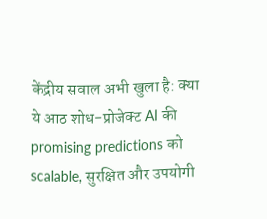केंद्रीय सवाल अभी खुला है: क्या ये आठ शोध-प्रोजेक्ट AI की promising predictions को scalable, सुरक्षित और उपयोगी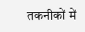तकनीकों में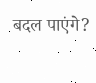बदल पाएंगे?